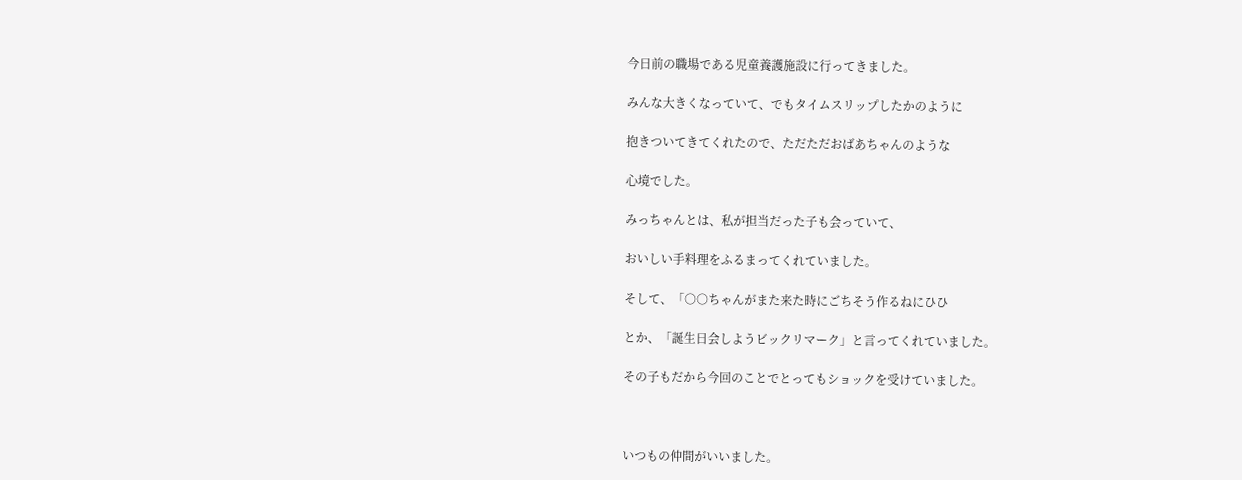今日前の職場である児童養護施設に行ってきました。

みんな大きくなっていて、でもタイムスリップしたかのように

抱きついてきてくれたので、ただただおばあちゃんのような

心境でした。

みっちゃんとは、私が担当だった子も会っていて、

おいしい手料理をふるまってくれていました。

そして、「○○ちゃんがまた来た時にごちそう作るねにひひ

とか、「誕生日会しようビックリマーク」と言ってくれていました。

その子もだから今回のことでとってもショックを受けていました。



いつもの仲間がいいました。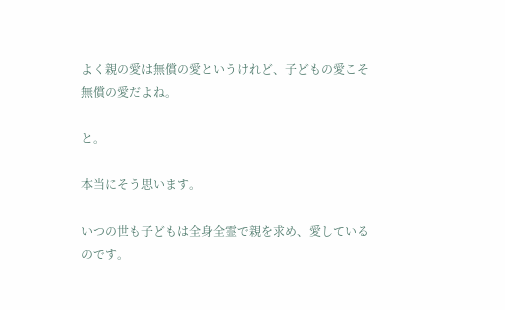よく親の愛は無償の愛というけれど、子どもの愛こそ無償の愛だよね。

と。

本当にそう思います。

いつの世も子どもは全身全霊で親を求め、愛しているのです。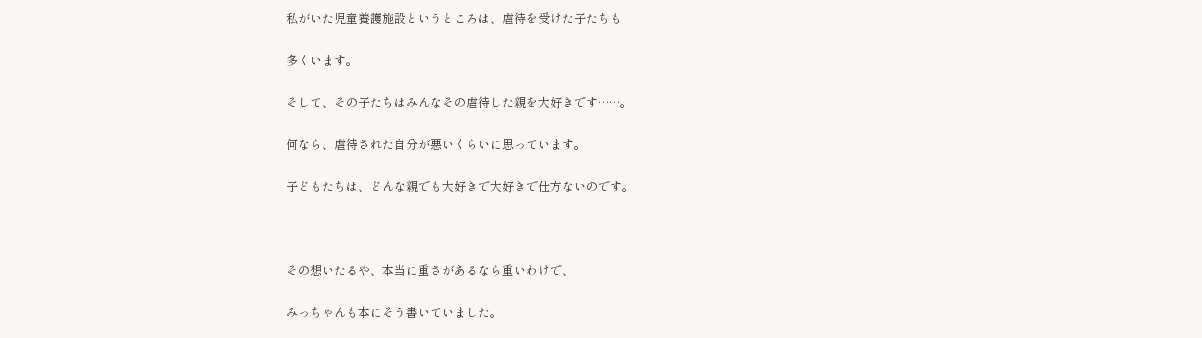私がいた児童養護施設というところは、虐待を受けた子たちも

多くいます。

そして、その子たちはみんなその虐待した親を大好きです……。

何なら、虐待された自分が悪いくらいに思っています。

子どもたちは、どんな親でも大好きで大好きで仕方ないのです。



その想いたるや、本当に重さがあるなら重いわけで、

みっちゃんも本にそう書いていました。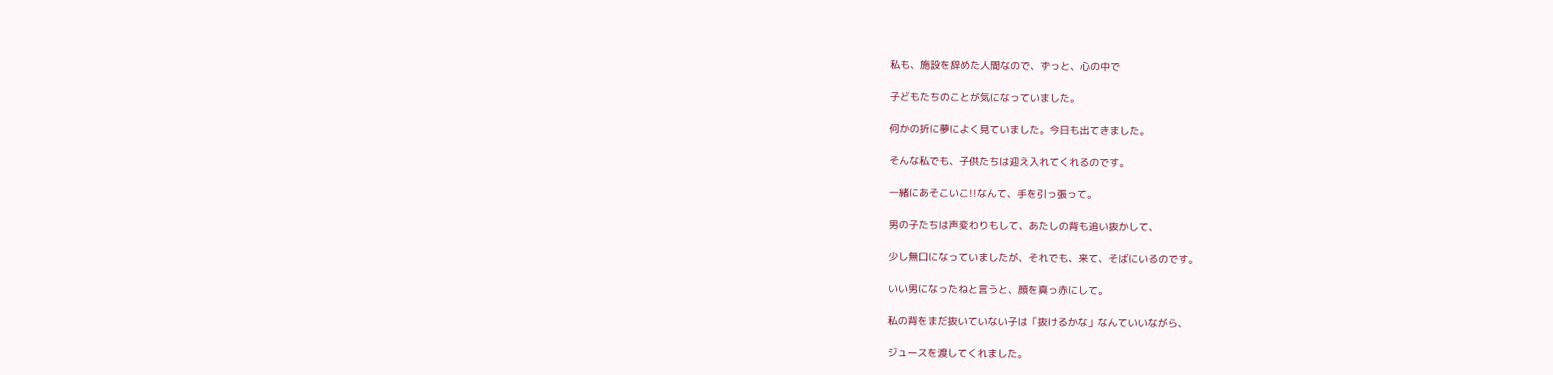私も、施設を辞めた人間なので、ずっと、心の中で

子どもたちのことが気になっていました。

何かの折に夢によく見ていました。今日も出てきました。

そんな私でも、子供たちは迎え入れてくれるのです。

一緒にあそこいこ!!なんて、手を引っ張って。

男の子たちは声変わりもして、あたしの背も追い抜かして、

少し無口になっていましたが、それでも、来て、そばにいるのです。

いい男になったねと言うと、顔を真っ赤にして。

私の背をまだ抜いていない子は「抜けるかな」なんていいながら、

ジュースを渡してくれました。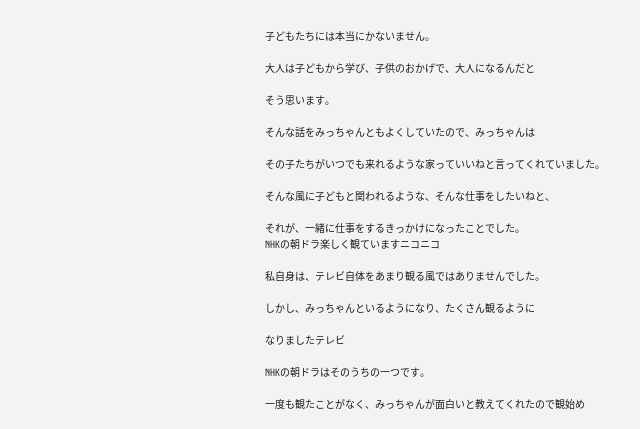子どもたちには本当にかないません。

大人は子どもから学び、子供のおかげで、大人になるんだと

そう思います。

そんな話をみっちゃんともよくしていたので、みっちゃんは

その子たちがいつでも来れるような家っていいねと言ってくれていました。

そんな風に子どもと関われるような、そんな仕事をしたいねと、

それが、一緒に仕事をするきっかけになったことでした。
NHKの朝ドラ楽しく観ていますニコニコ

私自身は、テレビ自体をあまり観る風ではありませんでした。

しかし、みっちゃんといるようになり、たくさん観るように

なりましたテレビ

NHKの朝ドラはそのうちの一つです。

一度も観たことがなく、みっちゃんが面白いと教えてくれたので観始め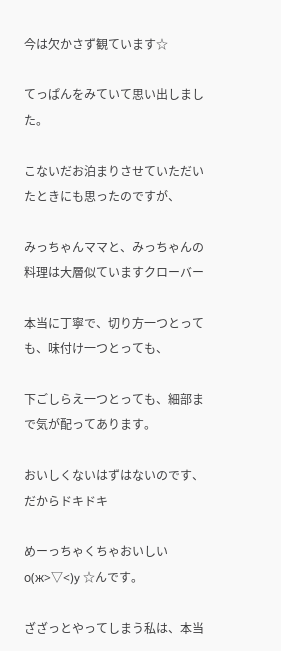今は欠かさず観ています☆

てっぱんをみていて思い出しました。

こないだお泊まりさせていただいたときにも思ったのですが、

みっちゃんママと、みっちゃんの料理は大層似ていますクローバー

本当に丁寧で、切り方一つとっても、味付け一つとっても、

下ごしらえ一つとっても、細部まで気が配ってあります。

おいしくないはずはないのです、だからドキドキ

めーっちゃくちゃおいしいо(ж>▽<)y ☆んです。

ざざっとやってしまう私は、本当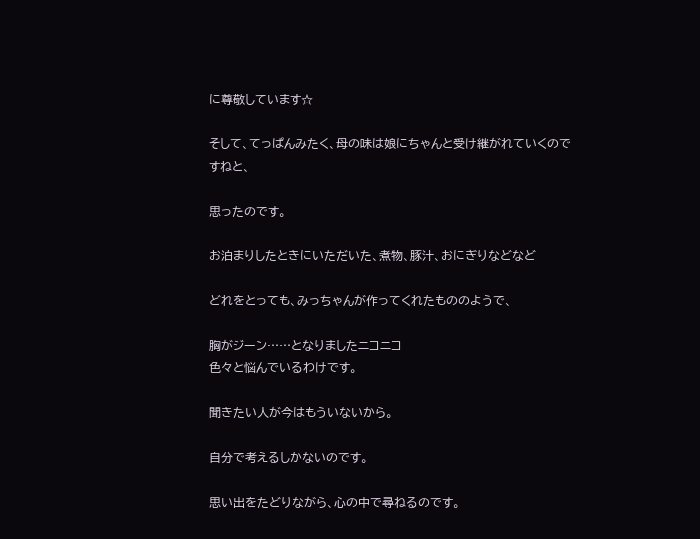に尊敬しています☆

そして、てっぱんみたく、母の味は娘にちゃんと受け継がれていくのですねと、

思ったのです。

お泊まりしたときにいただいた、煮物、豚汁、おにぎりなどなど

どれをとっても、みっちゃんが作ってくれたもののようで、

胸がジーン……となりましたニコニコ
色々と悩んでいるわけです。

聞きたい人が今はもういないから。

自分で考えるしかないのです。

思い出をたどりながら、心の中で尋ねるのです。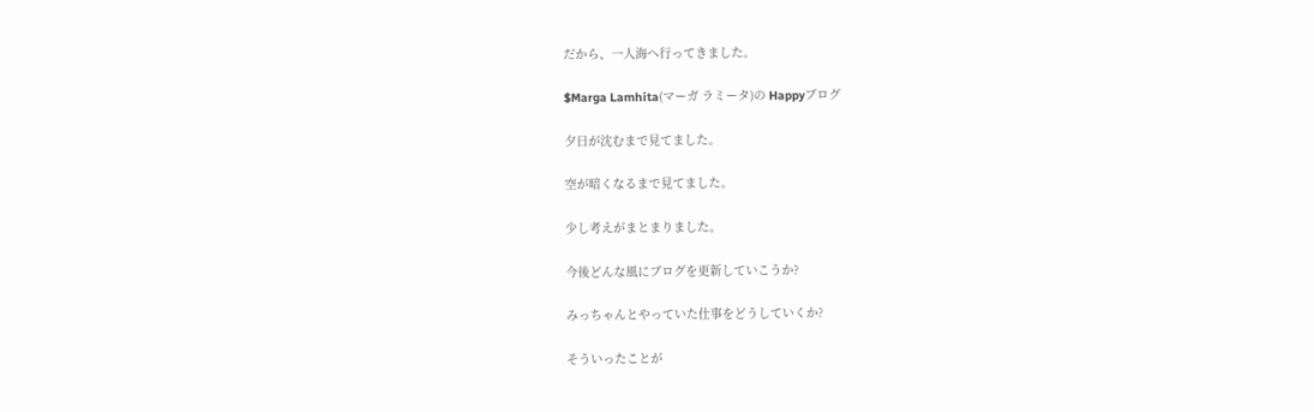だから、一人海へ行ってきました。

$Marga Lamhita(マーガ ラミータ)の Happyブログ

夕日が沈むまで見てました。

空が暗くなるまで見てました。

少し考えがまとまりました。

今後どんな風にブログを更新していこうか?

みっちゃんとやっていた仕事をどうしていくか?

そういったことが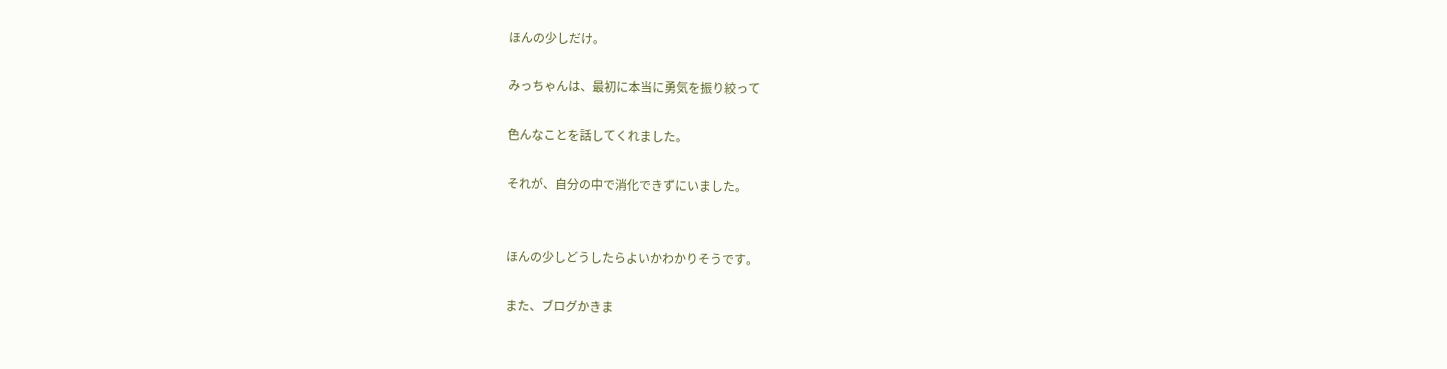ほんの少しだけ。

みっちゃんは、最初に本当に勇気を振り絞って

色んなことを話してくれました。

それが、自分の中で消化できずにいました。


ほんの少しどうしたらよいかわかりそうです。

また、ブログかきま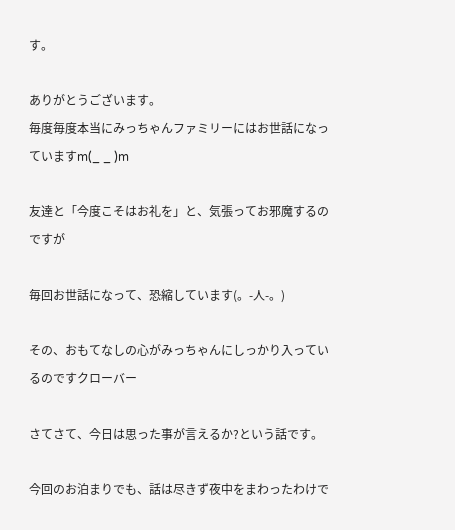す。

ありがとうございます。
毎度毎度本当にみっちゃんファミリーにはお世話になっていますm(_ _ )m

友達と「今度こそはお礼を」と、気張ってお邪魔するのですが

毎回お世話になって、恐縮しています(。-人-。)

その、おもてなしの心がみっちゃんにしっかり入っているのですクローバー

さてさて、今日は思った事が言えるか?という話です。

今回のお泊まりでも、話は尽きず夜中をまわったわけで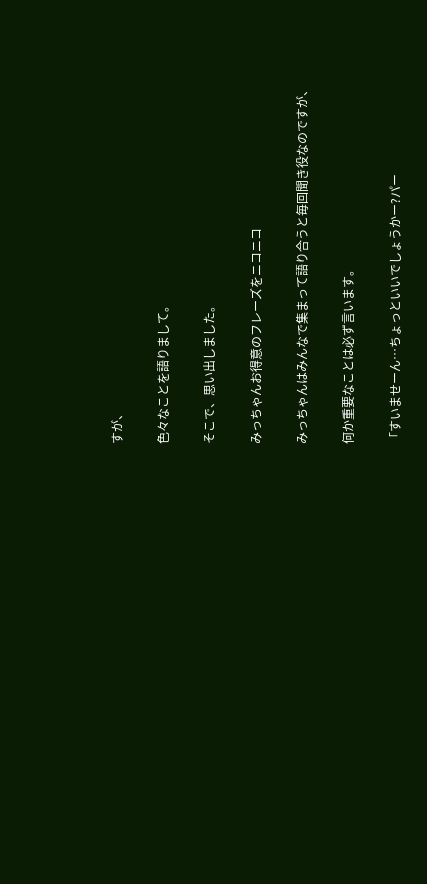すが、

色々なことを語りまして。

そこで、思い出しました。

みっちゃんお得意のフレーズをニコニコ

みっちゃんはみんなで集まって語り合うと毎回聞き役なのですが、

何か重要なことは必ず言います。

「すいませーん…ちょっといいでしょうかー?パー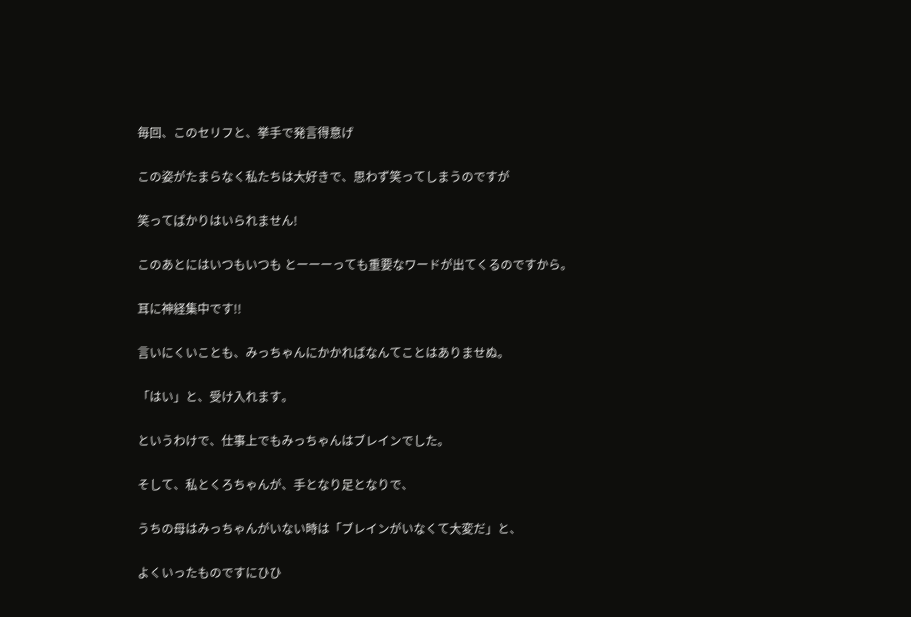毎回、このセリフと、挙手で発言得意げ

この姿がたまらなく私たちは大好きで、思わず笑ってしまうのですが

笑ってばかりはいられません!

このあとにはいつもいつも とーーーっても重要なワードが出てくるのですから。

耳に神経集中です!!

言いにくいことも、みっちゃんにかかればなんてことはありませぬ。

「はい」と、受け入れます。

というわけで、仕事上でもみっちゃんはブレインでした。

そして、私とくろちゃんが、手となり足となりで、

うちの母はみっちゃんがいない時は「ブレインがいなくて大変だ」と、

よくいったものですにひひ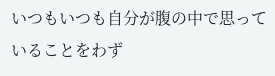いつもいつも自分が腹の中で思っていることをわず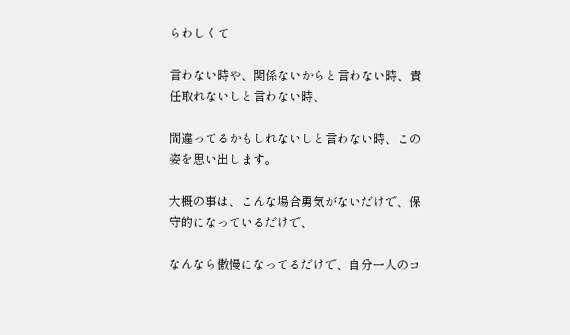らわしくて

言わない時や、関係ないからと言わない時、責任取れないしと言わない時、

間違ってるかもしれないしと言わない時、この姿を思い出します。

大概の事は、こんな場合勇気がないだけで、保守的になっているだけで、

なんなら傲慢になってるだけで、自分一人のコ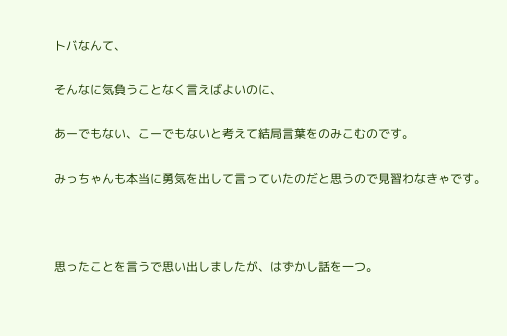トバなんて、

そんなに気負うことなく言えばよいのに、

あーでもない、こーでもないと考えて結局言葉をのみこむのです。

みっちゃんも本当に勇気を出して言っていたのだと思うので見習わなきゃです。



思ったことを言うで思い出しましたが、はずかし話を一つ。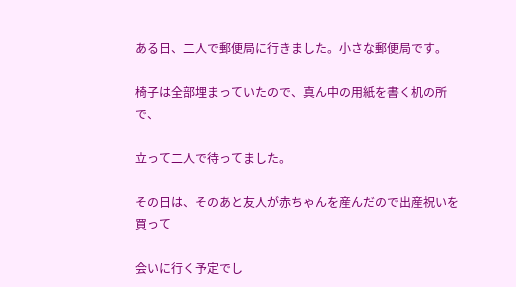ある日、二人で郵便局に行きました。小さな郵便局です。

椅子は全部埋まっていたので、真ん中の用紙を書く机の所で、

立って二人で待ってました。

その日は、そのあと友人が赤ちゃんを産んだので出産祝いを買って

会いに行く予定でし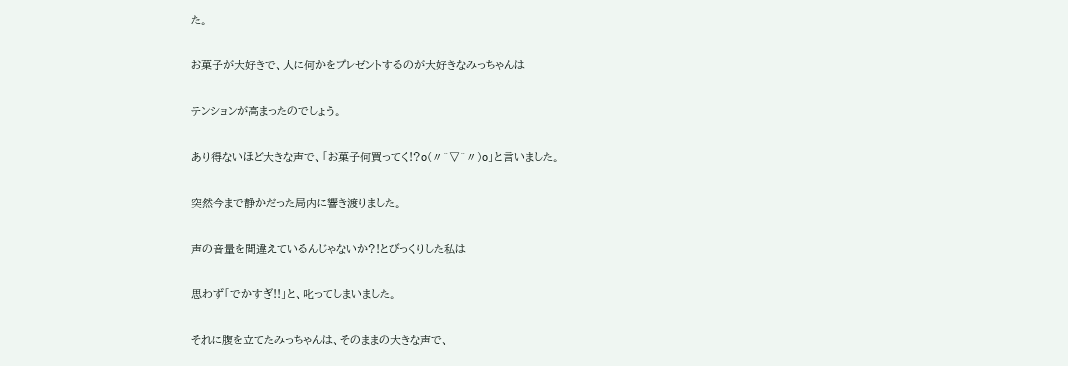た。

お菓子が大好きで、人に何かをプレゼントするのが大好きなみっちゃんは

テンションが高まったのでしょう。

あり得ないほど大きな声で、「お菓子何買ってく!?o(〃^▽^〃)o」と言いました。

突然今まで静かだった局内に響き渡りました。

声の音量を間違えているんじゃないか?!とびっくりした私は

思わず「でかすぎ!!」と、叱ってしまいました。

それに腹を立てたみっちゃんは、そのままの大きな声で、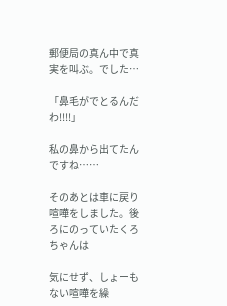郵便局の真ん中で真実を叫ぶ。でした…

「鼻毛がでとるんだわ!!!!」

私の鼻から出てたんですね……

そのあとは車に戻り喧嘩をしました。後ろにのっていたくろちゃんは

気にせず、しょーもない喧嘩を繰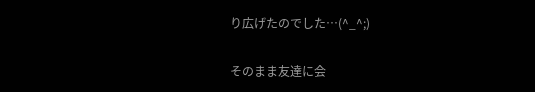り広げたのでした…(^_^;)


そのまま友達に会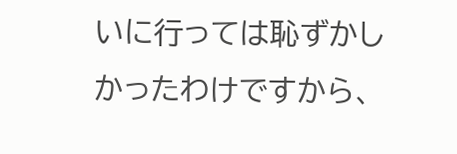いに行っては恥ずかしかったわけですから、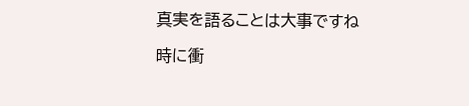真実を語ることは大事ですね

時に衝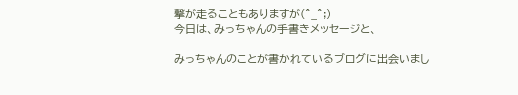撃が走ることもありますが(^_^;)
今日は、みっちゃんの手書きメッセージと、

みっちゃんのことが書かれているブログに出会いまし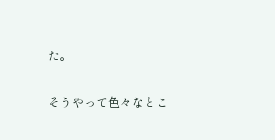た。

そうやって色々なとこ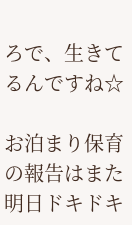ろで、生きてるんですね☆

お泊まり保育の報告はまた明日ドキドキ